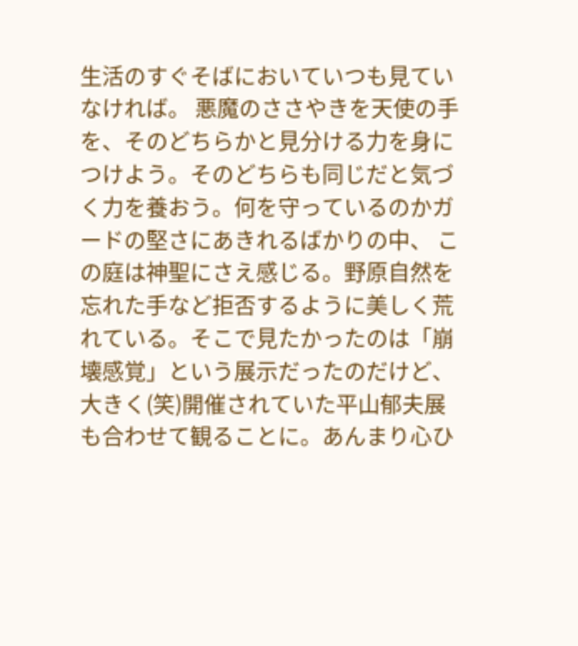生活のすぐそばにおいていつも見ていなければ。 悪魔のささやきを天使の手を、そのどちらかと見分ける力を身につけよう。そのどちらも同じだと気づく力を養おう。何を守っているのかガードの堅さにあきれるばかりの中、 この庭は神聖にさえ感じる。野原自然を忘れた手など拒否するように美しく荒れている。そこで見たかったのは「崩壊感覚」という展示だったのだけど、大きく(笑)開催されていた平山郁夫展も合わせて観ることに。あんまり心ひ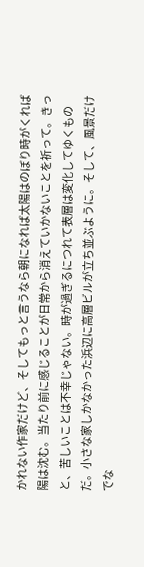かれない作家だけど、そしてもっと言うなら朝になれば太陽はのぼり時がくれば陽は沈む。当たり前に感じることが日常から消えていかないことを祈って。きっと、苦しいことは不幸じゃない。時が過ぎるにつれて表層は変化してゆくものだ。小さな家しかなかった浜辺に高層ビルが立ち並ぶように。そして、風景だけでな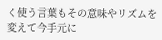く使う言葉もその意味やリズムを変えて今手元に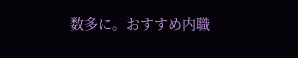数多に。おすすめ内職